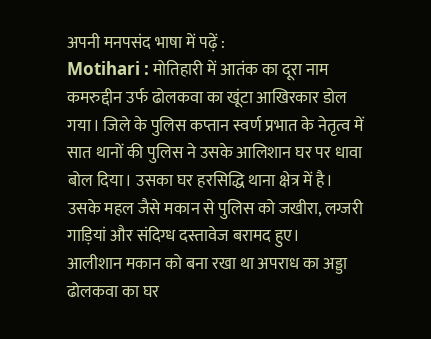अपनी मनपसंद भाषा में पढ़ें :
Motihari : मोतिहारी में आतंक का दूरा नाम कमरुद्दीन उर्फ ढोलकवा का खूंटा आखिरकार डोल गया। जिले के पुलिस कप्तान स्वर्ण प्रभात के नेतृत्व में सात थानों की पुलिस ने उसके आलिशान घर पर धावा बोल दिया। उसका घर हरसिद्धि थाना क्षेत्र में है। उसके महल जैसे मकान से पुलिस को जखीरा, लग्जरी गाड़ियां और संदिग्ध दस्तावेज बरामद हुए।
आलीशान मकान को बना रखा था अपराध का अड्डा
ढोलकवा का घर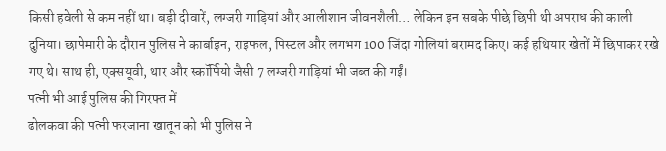किसी हवेली से कम नहीं था। बड़ी दीवारें, लग्जरी गाड़ियां और आलीशान जीवनशैली… लेकिन इन सबके पीछे छिपी थी अपराध की काली दुनिया। छापेमारी के दौरान पुलिस ने कार्बाइन, राइफल, पिस्टल और लगभग 100 जिंदा गोलियां बरामद किए। कई हथियार खेतों में छिपाकर रखे गए थे। साथ ही, एक्सयूवी, थार और स्कॉर्पियो जैसी 7 लग्जरी गाड़ियां भी जब्त की गईं।
पत्नी भी आई पुलिस की गिरफ्त में
ढोलकवा की पत्नी फरजाना खातून को भी पुलिस ने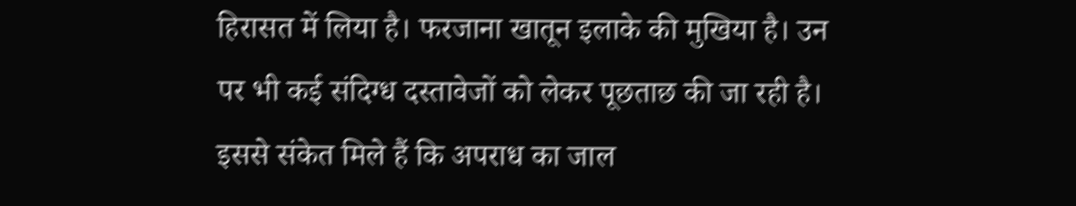हिरासत में लिया है। फरजाना खातून इलाके की मुखिया है। उन पर भी कई संदिग्ध दस्तावेजों को लेकर पूछताछ की जा रही है। इससे संकेत मिले हैं कि अपराध का जाल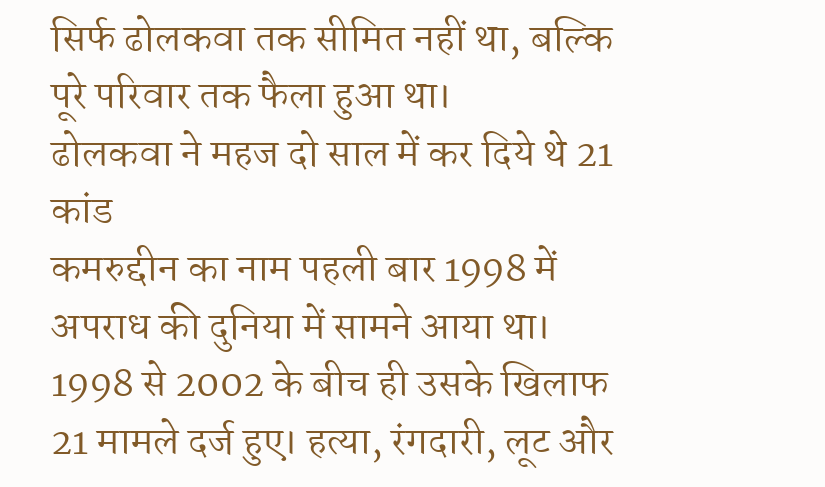सिर्फ ढोलकवा तक सीमित नहीं था, बल्कि पूरे परिवार तक फैला हुआ था।
ढोलकवा ने महज दो साल में कर दिये थे 21 कांड
कमरुद्दीन का नाम पहली बार 1998 में अपराध की दुनिया में सामने आया था। 1998 से 2002 के बीच ही उसके खिलाफ 21 मामले दर्ज हुए। हत्या, रंगदारी, लूट और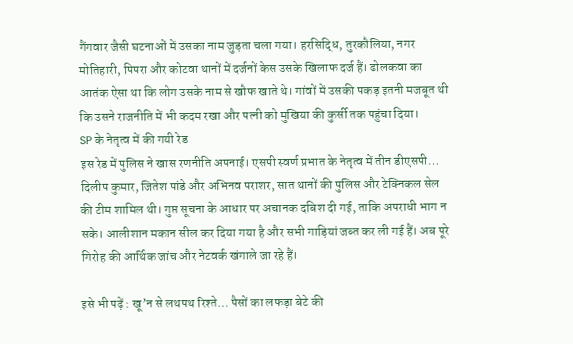गैंगवार जैसी घटनाओं में उसका नाम जुड़ता चला गया। हरसिद्धि, तुरकौलिया, नगर मोतिहारी, पिपरा और कोटवा थानों में दर्जनों केस उसके खिलाफ दर्ज हैं। ढोलकवा का आतंक ऐसा था कि लोग उसके नाम से खौफ खाते थे। गांवों में उसकी पकड़ इतनी मजबूत थी कि उसने राजनीति में भी कदम रखा और पत्नी को मुखिया की कुर्सी तक पहुंचा दिया।
SP के नेतृत्व में की गयी रेड
इस रेड में पुलिस ने खास रणनीति अपनाई। एसपी स्वर्ण प्रभात के नेतृत्व में तीन डीएसपी… दिलीप कुमार, जितेश पांडे और अभिनव पराशर, सात थानों की पुलिस और टेक्निकल सेल की टीम शामिल थी। गुप्त सूचना के आधार पर अचानक दबिश दी गई, ताकि अपराधी भाग न सके। आलीशान मकान सील कर दिया गया है और सभी गाड़ियां जब्त कर ली गई हैं। अब पूरे गिरोह की आर्थिक जांच और नेटवर्क खंगाले जा रहे हैं।

इसे भी पढ़ें : खू’न से लथपथ रिश्ते… पैसों का लफड़ा बेटे की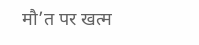मौ’त पर खत्म